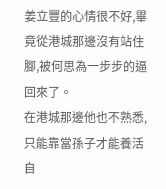姜立豐的心情很不好,畢竟從港城那邊沒有站住腳,被何思為一步步的逼回來了。
在港城那邊他也不熟悉,只能靠當孫子才能養活自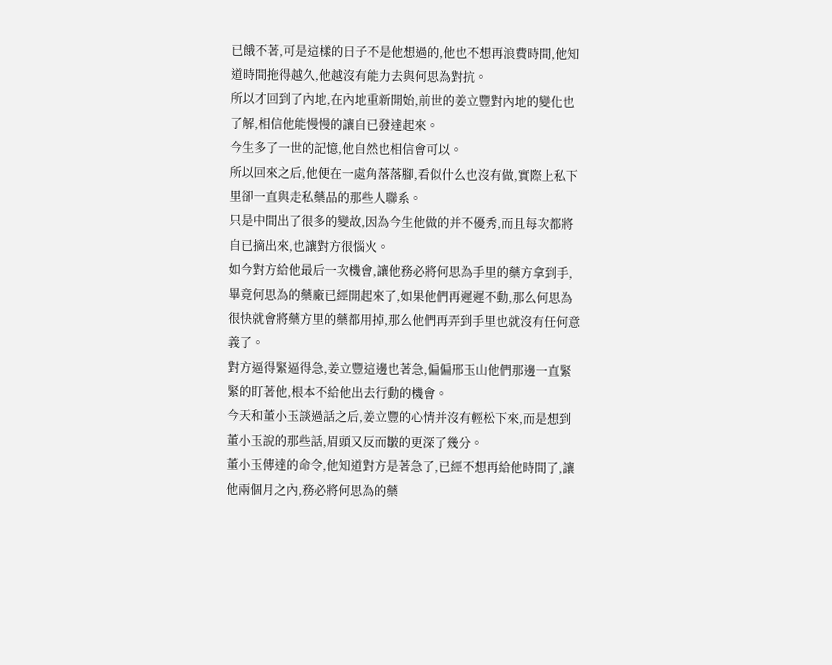已餓不著,可是這樣的日子不是他想過的,他也不想再浪費時間,他知道時間拖得越久,他越沒有能力去與何思為對抗。
所以才回到了內地,在內地重新開始,前世的姜立豐對內地的變化也了解,相信他能慢慢的讓自已發達起來。
今生多了一世的記憶,他自然也相信會可以。
所以回來之后,他便在一處角落落腳,看似什么也沒有做,實際上私下里卻一直與走私藥品的那些人聯系。
只是中間出了很多的變故,因為今生他做的并不優秀,而且每次都將自已摘出來,也讓對方很惱火。
如今對方給他最后一次機會,讓他務必將何思為手里的藥方拿到手,畢竟何思為的藥廠已經開起來了,如果他們再遲遲不動,那么何思為很快就會將藥方里的藥都用掉,那么他們再弄到手里也就沒有任何意義了。
對方逼得緊逼得急,姜立豐這邊也著急,偏偏邢玉山他們那邊一直緊緊的盯著他,根本不給他出去行動的機會。
今天和董小玉談過話之后,姜立豐的心情并沒有輕松下來,而是想到董小玉說的那些話,眉頭又反而皺的更深了幾分。
董小玉傳達的命令,他知道對方是著急了,已經不想再給他時間了,讓他兩個月之內,務必將何思為的藥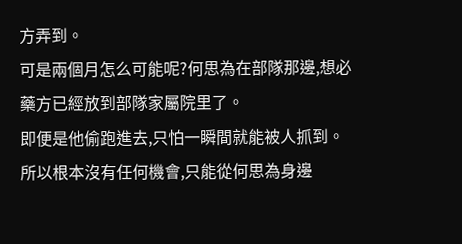方弄到。
可是兩個月怎么可能呢?何思為在部隊那邊,想必藥方已經放到部隊家屬院里了。
即便是他偷跑進去,只怕一瞬間就能被人抓到。
所以根本沒有任何機會,只能從何思為身邊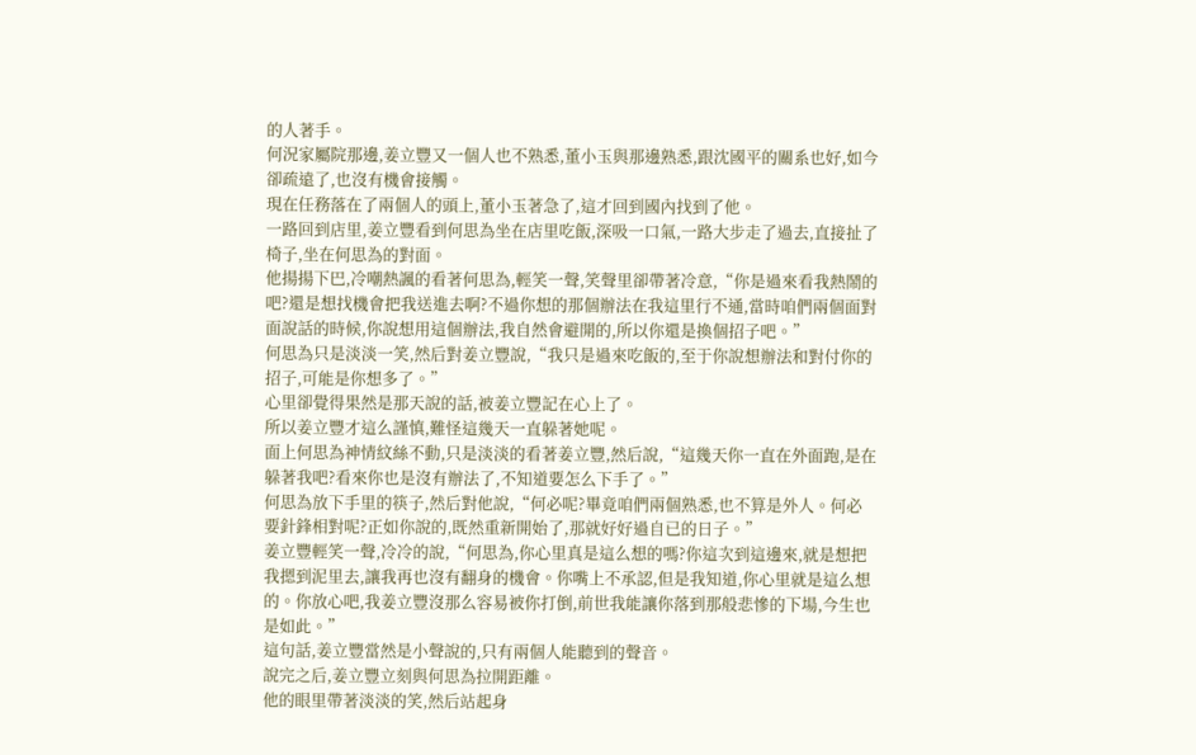的人著手。
何況家屬院那邊,姜立豐又一個人也不熟悉,董小玉與那邊熟悉,跟沈國平的關系也好,如今卻疏遠了,也沒有機會接觸。
現在任務落在了兩個人的頭上,董小玉著急了,這才回到國內找到了他。
一路回到店里,姜立豐看到何思為坐在店里吃飯,深吸一口氣,一路大步走了過去,直接扯了椅子,坐在何思為的對面。
他揚揚下巴,冷嘲熱諷的看著何思為,輕笑一聲,笑聲里卻帶著冷意,“你是過來看我熱鬧的吧?還是想找機會把我送進去啊?不過你想的那個辦法在我這里行不通,當時咱們兩個面對面說話的時候,你說想用這個辦法,我自然會避開的,所以你還是換個招子吧。”
何思為只是淡淡一笑,然后對姜立豐說,“我只是過來吃飯的,至于你說想辦法和對付你的招子,可能是你想多了。”
心里卻覺得果然是那天說的話,被姜立豐記在心上了。
所以姜立豐才這么謹慎,難怪這幾天一直躲著她呢。
面上何思為神情紋絲不動,只是淡淡的看著姜立豐,然后說,“這幾天你一直在外面跑,是在躲著我吧?看來你也是沒有辦法了,不知道要怎么下手了。”
何思為放下手里的筷子,然后對他說,“何必呢?畢竟咱們兩個熟悉,也不算是外人。何必要針鋒相對呢?正如你說的,既然重新開始了,那就好好過自已的日子。”
姜立豐輕笑一聲,冷冷的說,“何思為,你心里真是這么想的嗎?你這次到這邊來,就是想把我摁到泥里去,讓我再也沒有翻身的機會。你嘴上不承認,但是我知道,你心里就是這么想的。你放心吧,我姜立豐沒那么容易被你打倒,前世我能讓你落到那般悲慘的下場,今生也是如此。”
這句話,姜立豐當然是小聲說的,只有兩個人能聽到的聲音。
說完之后,姜立豐立刻與何思為拉開距離。
他的眼里帶著淡淡的笑,然后站起身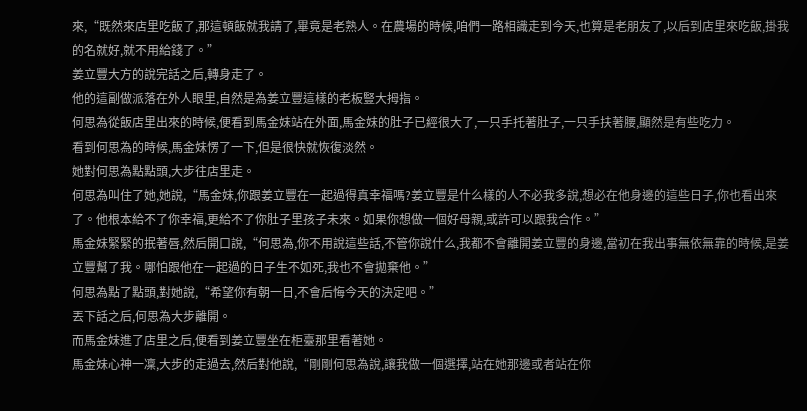來,“既然來店里吃飯了,那這頓飯就我請了,畢竟是老熟人。在農場的時候,咱們一路相識走到今天,也算是老朋友了,以后到店里來吃飯,掛我的名就好,就不用給錢了。”
姜立豐大方的說完話之后,轉身走了。
他的這副做派落在外人眼里,自然是為姜立豐這樣的老板豎大拇指。
何思為從飯店里出來的時候,便看到馬金妹站在外面,馬金妹的肚子已經很大了,一只手托著肚子,一只手扶著腰,顯然是有些吃力。
看到何思為的時候,馬金妹愣了一下,但是很快就恢復淡然。
她對何思為點點頭,大步往店里走。
何思為叫住了她,她說,“馬金妹,你跟姜立豐在一起過得真幸福嗎?姜立豐是什么樣的人不必我多說,想必在他身邊的這些日子,你也看出來了。他根本給不了你幸福,更給不了你肚子里孩子未來。如果你想做一個好母親,或許可以跟我合作。”
馬金妹緊緊的抿著唇,然后開口說,“何思為,你不用說這些話,不管你說什么,我都不會離開姜立豐的身邊,當初在我出事無依無靠的時候,是姜立豐幫了我。哪怕跟他在一起過的日子生不如死,我也不會拋棄他。”
何思為點了點頭,對她說,“希望你有朝一日,不會后悔今天的決定吧。”
丟下話之后,何思為大步離開。
而馬金妹進了店里之后,便看到姜立豐坐在柜臺那里看著她。
馬金妹心神一凜,大步的走過去,然后對他說,“剛剛何思為說,讓我做一個選擇,站在她那邊或者站在你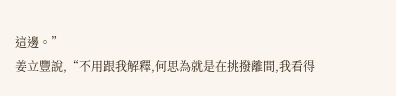這邊。”
姜立豐說,“不用跟我解釋,何思為就是在挑撥離間,我看得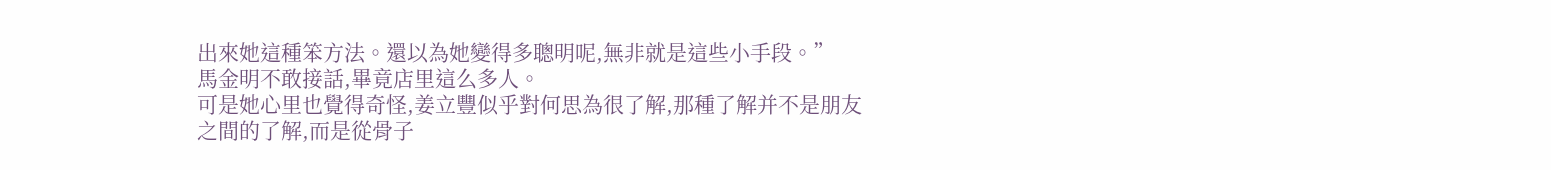出來她這種笨方法。還以為她變得多聰明呢,無非就是這些小手段。”
馬金明不敢接話,畢竟店里這么多人。
可是她心里也覺得奇怪,姜立豐似乎對何思為很了解,那種了解并不是朋友之間的了解,而是從骨子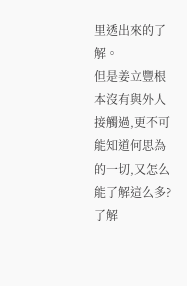里透出來的了解。
但是姜立豐根本沒有與外人接觸過,更不可能知道何思為的一切,又怎么能了解這么多?了解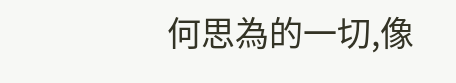何思為的一切,像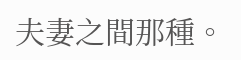夫妻之間那種。